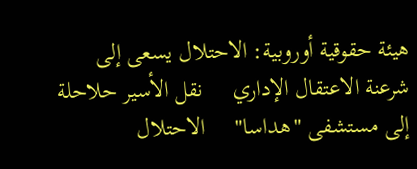هيئة حقوقية أوروبية: الاحتلال يسعى إلى شرعنة الاعتقال الإداري     نقل الأسير حلاحلة إلى مستشفى "هداسا"     الاحتلال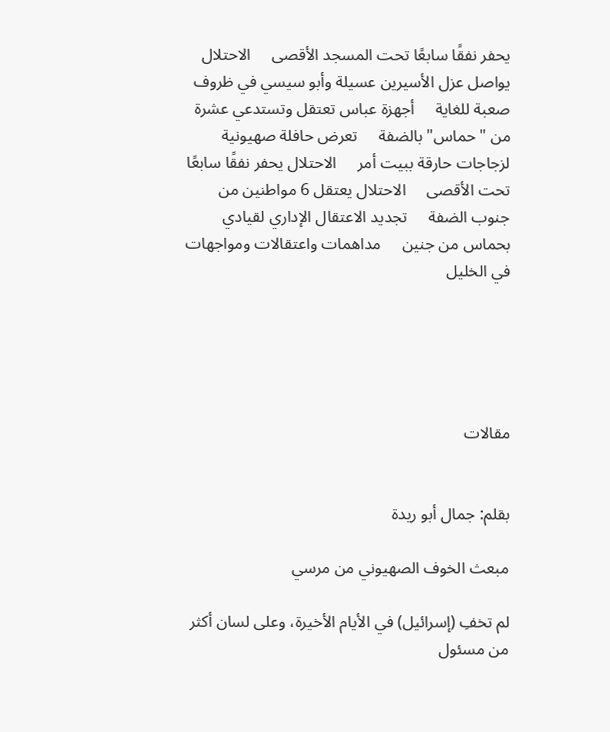يحفر نفقًا سابعًا تحت المسجد الأقصى     الاحتلال يواصل عزل الأسيرين عسيلة وأبو سيسي في ظروف صعبة للغاية     أجهزة عباس تعتقل وتستدعي عشرة من "حماس" بالضفة     تعرض حافلة صهيونية لزجاجات حارقة ببيت أمر     الاحتلال يحفر نفقًا سابعًا تحت الأقصى     الاحتلال يعتقل 6 مواطنين من جنوب الضفة     تجديد الاعتقال الإداري لقيادي بحماس من جنين     مداهمات واعتقالات ومواجهات في الخليل





مقالات


بقلم: جمال أبو ريدة

مبعث الخوف الصهيوني من مرسي

لم تخفِ (إسرائيل) في الأيام الأخيرة، وعلى لسان أكثر من مسئول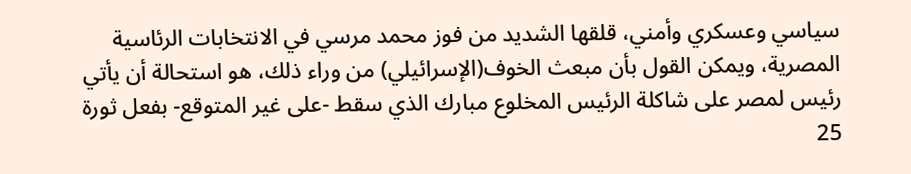سياسي وعسكري وأمني، قلقها الشديد من فوز محمد مرسي في الانتخابات الرئاسية المصرية، ويمكن القول بأن مبعث الخوف(الإسرائيلي) من وراء ذلك، هو استحالة أن يأتي رئيس لمصر على شاكلة الرئيس المخلوع مبارك الذي سقط -على غير المتوقع- بفعل ثورة 25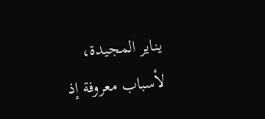يناير المجيدة، لأسباب معروفة إذ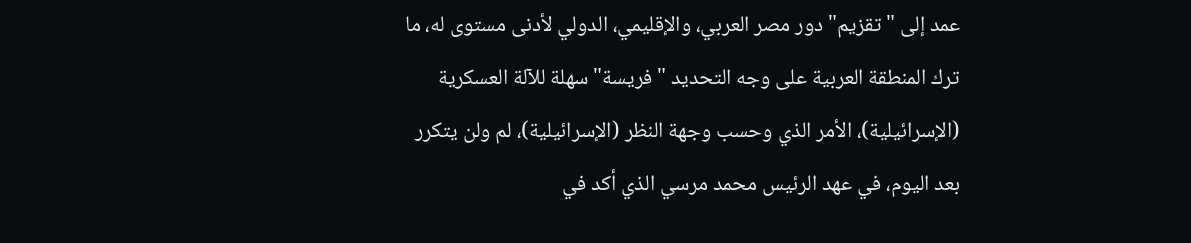عمد إلى "تقزيم" دور مصر العربي، والإقليمي، الدولي لأدنى مستوى له، ما ترك المنطقة العربية على وجه التحديد "فريسة" سهلة للآلة العسكرية (الإسرائيلية)، الأمر الذي وحسب وجهة النظر (الإسرائيلية)، لم ولن يتكرر بعد اليوم، في عهد الرئيس محمد مرسي الذي أكد في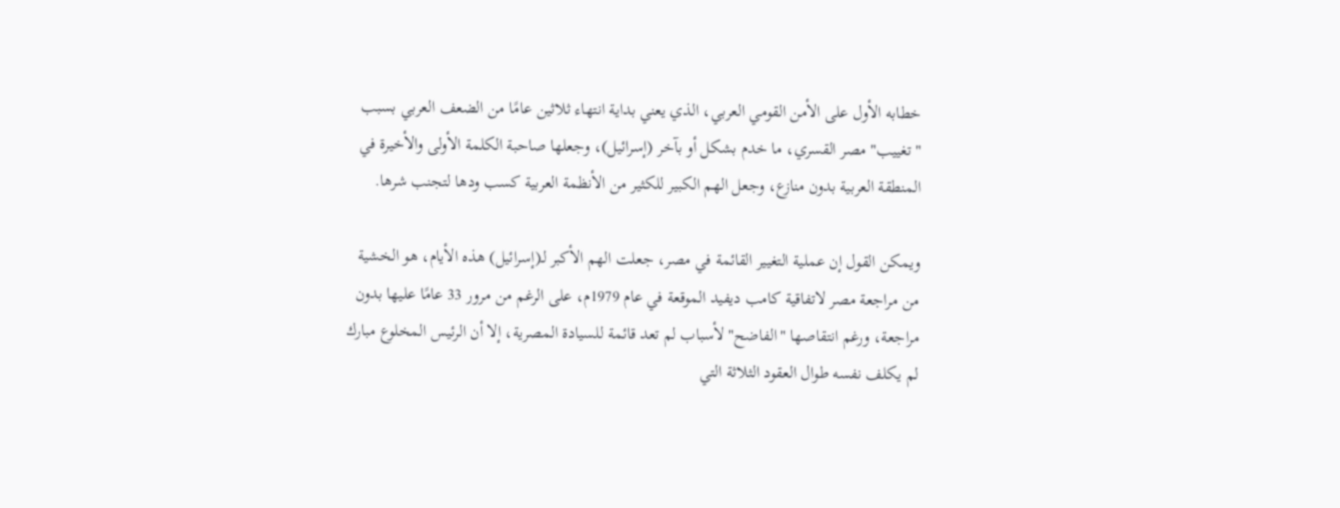خطابه الأول على الأمن القومي العربي، الذي يعني بداية انتهاء ثلاثين عامًا من الضعف العربي بسبب "تغييب" مصر القسري، ما خدم بشكل أو بآخر (إسرائيل)، وجعلها صاحبة الكلمة الأولى والأخيرة في المنطقة العربية بدون منازع، وجعل الهم الكبير للكثير من الأنظمة العربية كسب ودها لتجنب شرها.

ويمكن القول إن عملية التغيير القائمة في مصر، جعلت الهم الأكبر لـ(إسرائيل) هذه الأيام، هو الخشية من مراجعة مصر لاتفاقية كامب ديفيد الموقعة في عام 1979م، على الرغم من مرور 33 عامًا عليها بدون مراجعة، ورغم انتقاصها "الفاضح" لأسباب لم تعد قائمة للسيادة المصرية، إلا أن الرئيس المخلوع مبارك لم يكلف نفسه طوال العقود الثلاثة التي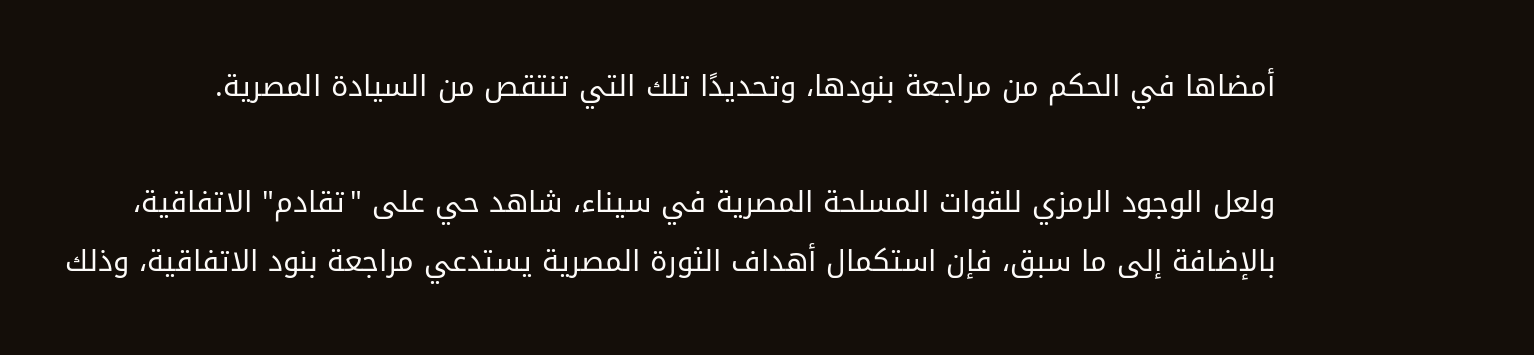أمضاها في الحكم من مراجعة بنودها، وتحديدًا تلك التي تنتقص من السيادة المصرية.

ولعل الوجود الرمزي للقوات المسلحة المصرية في سيناء، شاهد حي على "تقادم" الاتفاقية، بالإضافة إلى ما سبق، فإن استكمال أهداف الثورة المصرية يستدعي مراجعة بنود الاتفاقية، وذلك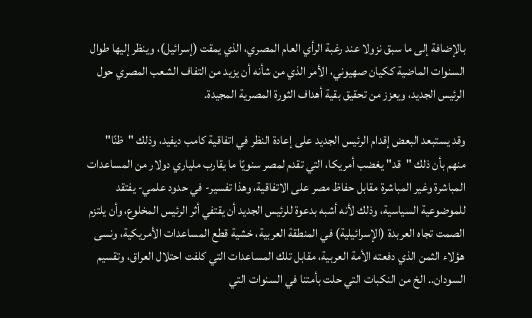بالإضافة إلى ما سبق نزولا عند رغبة الرأي العام المصري، الذي يمقت (إسرائيل)، وينظر إليها طوال السنوات الماضية ككيان صهيوني، الأمر الذي من شأنه أن يزيد من التفاف الشعب المصري حول الرئيس الجديد، ويعزز من تحقيق بقية أهداف الثورة المصرية المجيدة.

وقد يستبعد البعض إقدام الرئيس الجديد على إعادة النظر في اتفاقية كامب ديفيد، وذلك "ظنًا" منهم بأن ذلك "قد" يغضب أمريكا، التي تقدم لمصر سنويًا ما يقارب ملياري دولار من المساعدات المباشرة وغير المباشرة مقابل حفاظ مصر على الاتفاقية، وهذا تفسير- في حدود علمي- يفتقد للموضوعية السياسية، وذلك لأنه أشبه بدعوة للرئيس الجديد أن يقتفي أثر الرئيس المخلوع، وأن يلتزم الصمت تجاه العربدة (الإسرائيلية) في المنطقة العربية، خشية قطع المساعدات الأمريكية، ونسى هؤلاء الثمن الذي دفعته الأمة العربية، مقابل تلك المساعدات التي كلفت احتلال العراق، وتقسيم السودان.. الخ من النكبات التي حلت بأمتنا في السنوات التي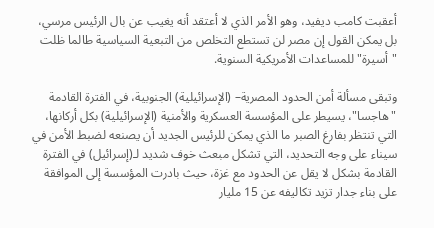أعقبت كامب ديفيد، وهو الأمر الذي لا أعتقد أنه يغيب عن بال الرئيس مرسي، بل يمكن القول إن مصر لن تستطع التخلص من التبعية السياسية طالما ظلت "أسيرة" للمساعدات الأمريكية السنوية.

وتبقى مسألة أمن الحدود المصرية– (الإسرائيلية) الجنوبية، في الفترة القادمة "هاجسا"، يسيطر على المؤسسة العسكرية والأمنية (الإسرائيلية) بكل أركانها، التي تنتظر بفارغ الصبر ما الذي يمكن للرئيس الجديد أن يصنعه لضبط الأمن في سيناء على وجه التحديد، التي تشكل مبعث خوف شديد لـ(إسرائيل) في الفترة القادمة بشكل لا يقل عن الحدود مع غزة، حيث بادرت المؤسسة إلى الموافقة على بناء جدار تزيد تكاليفه عن 15 مليار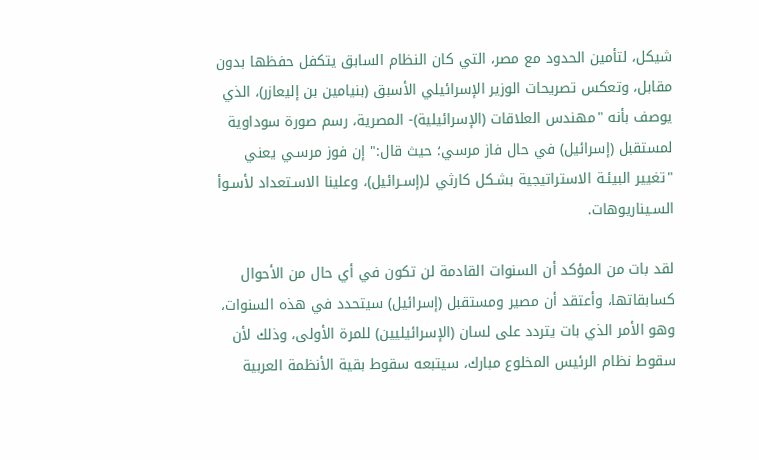شيكل، لتأمين الحدود مع مصر، التي كان النظام السابق يتكفل حفظها بدون مقابل، وتعكس تصريحات الوزير الإسرائيلي الأسبق (بنيامين بن إليعازر)، الذي يوصف بأنه "مهندس العلاقات (الإسرائيلية)- المصرية، رسم صورة سوداوية لمستقبل (إسرائيل) في حال فاز مرسي؛ حيث قال:" إن فوز مرسـي يعني "تغيير البيئـة الاستراتيجية بشـكل كارثي لـ(إسـرائيل)، وعلينا الاسـتعداد لأسـوأ السـيناريوهات.

لقد بات من المؤكد أن السنوات القادمة لن تكون في أي حال من الأحوال كسابقاتها، وأعتقد أن مصير ومستقبل (إسرائيل) سيتحدد في هذه السنوات، وهو الأمر الذي بات يتردد على لسان (الإسرائيليين) للمرة الأولى، وذلك لأن سقوط نظام الرئيس المخلوع مبارك، سيتبعه سقوط بقية الأنظمة العربية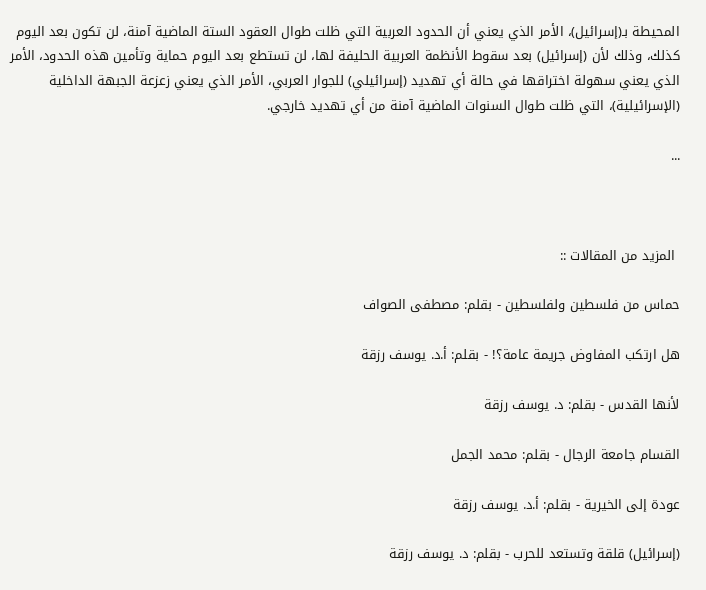المحيطة بـ(إسرائيل)، الأمر الذي يعني أن الحدود العربية التي ظلت طوال العقود الستة الماضية آمنة، لن تكون بعد اليوم كذلك، وذلك لأن (إسرائيل) بعد سقوط الأنظمة العربية الحليفة لها، لن تستطع بعد اليوم حماية وتأمين هذه الحدود، الأمر الذي يعني سهولة اختراقها في حالة أي تهديد (إسرائيلي) للجوار العربي، الأمر الذي يعني زعزعة الجبهة الداخلية (الإسرائيلية)، التي ظلت طوال السنوات الماضية آمنة من أي تهديد خارجي.

...



 المزيد من المقالات ::

حماس من فلسطين ولفلسطين - بقلم: مصطفى الصواف

هل ارتكب المفاوض جريمة عامة؟! - بقلم: أ.د. يوسف رزقة

لأنها القدس - بقلم: د. يوسف رزقة

القسام جامعة الرجال - بقلم: محمد الجمل

عودة إلى الخيرية - بقلم: أ.د. يوسف رزقة

(إسرائيل) قلقة وتستعد للحرب - بقلم: د. يوسف رزقة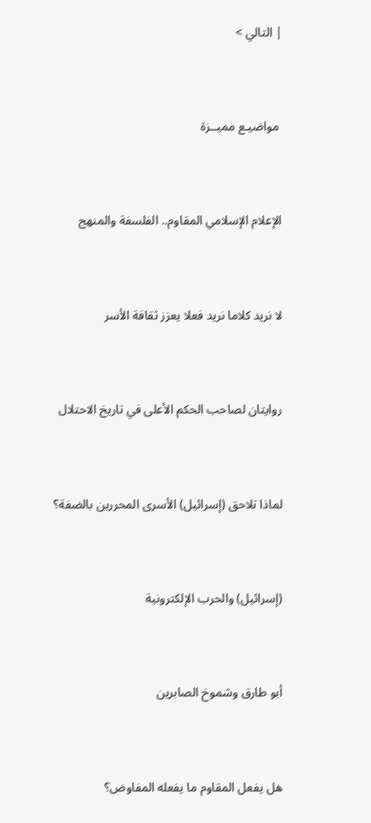| التالي >



 مواضيـع مميــزة



الإعلام الإسلامي المقاوم.. الفلسفة والمنهج



لا نريد كلاما نريد فعلا يعزز ثقافة الأسر



روايتان لصاحب الحكم الأعلى في تاريخ الاحتلال



لماذا تلاحق (إسرائيل) الأسرى المحررين بالضفة؟



(إسرائيل) والحرب الإلكترونية



أبو طارق وشموخ الصابرين



هل يفعل المقاوم ما يفعله المفاوض؟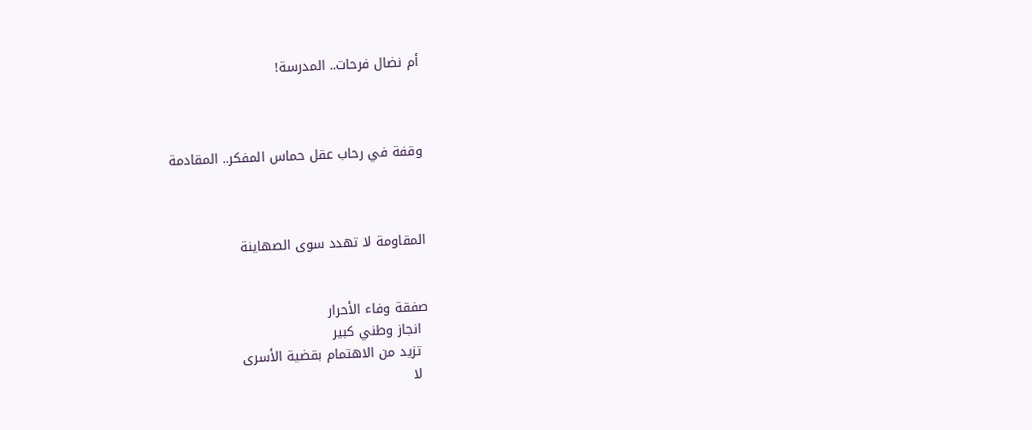أم نضال فرحات.. المدرسة!



وقفة في رحاب عقل حماس المفكر.. المقادمة



المقاومة لا تهدد سوى الصهاينة


صفقة وفاء الأحرار
  انجاز وطني كبير
  تزيد من الاهتمام بقضية الأسرى
  لا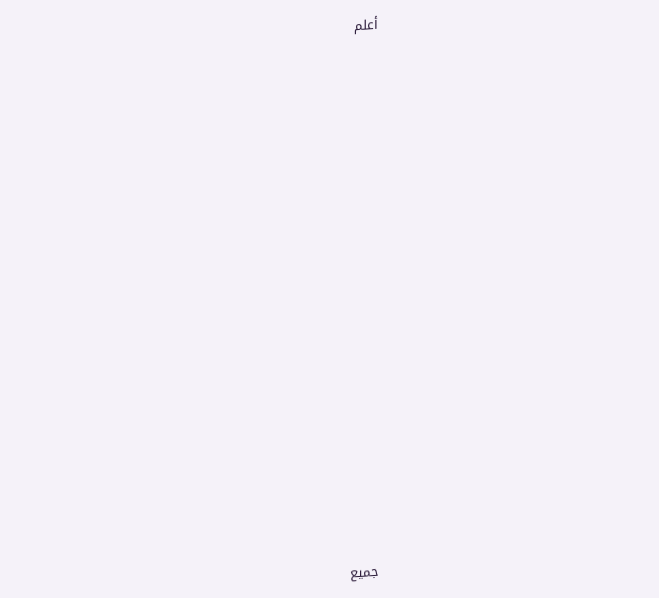أعلم

















جميع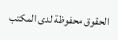الحقوق محفوظة لدى المكتب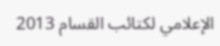الإعلامي لكتائب القسام 2013